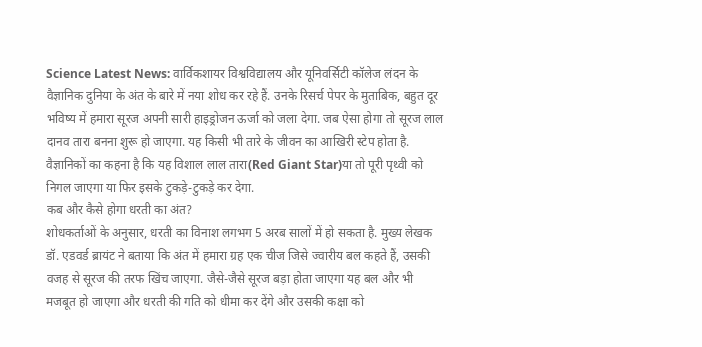Science Latest News: वार्विकशायर विश्वविद्यालय और यूनिवर्सिटी कॉलेज लंदन के वैज्ञानिक दुनिया के अंत के बारे में नया शोध कर रहे हैं. उनके रिसर्च पेपर के मुताबिक, बहुत दूर भविष्य में हमारा सूरज अपनी सारी हाइड्रोजन ऊर्जा को जला देगा. जब ऐसा होगा तो सूरज लाल दानव तारा बनना शुरू हो जाएगा. यह किसी भी तारे के जीवन का आखिरी स्टेप होता है. वैज्ञानिकों का कहना है कि यह विशाल लाल तारा(Red Giant Star)या तो पूरी पृथ्वी को निगल जाएगा या फिर इसके टुकड़े-टुकड़े कर देगा.
कब और कैसे होगा धरती का अंत?
शोधकर्ताओं के अनुसार, धरती का विनाश लगभग 5 अरब सालों में हो सकता है. मुख्य लेखक डॉ. एडवर्ड ब्रायंट ने बताया कि अंत में हमारा ग्रह एक चीज जिसे ज्वारीय बल कहते हैं, उसकी वजह से सूरज की तरफ खिंच जाएगा. जैसे-जैसे सूरज बड़ा होता जाएगा यह बल और भी मजबूत हो जाएगा और धरती की गति को धीमा कर देंगे और उसकी कक्षा को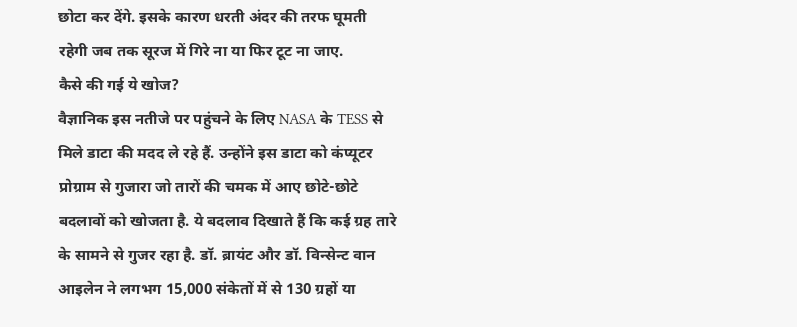छोटा कर देंगे. इसके कारण धरती अंदर की तरफ घूमती रहेगी जब तक सूरज में गिरे ना या फिर टूट ना जाए.
कैसे की गई ये खोज?
वैज्ञानिक इस नतीजे पर पहुंचने के लिए NASA के TESS से मिले डाटा की मदद ले रहे हैं. उन्होंने इस डाटा को कंप्यूटर प्रोग्राम से गुजारा जो तारों की चमक में आए छोटे-छोटे बदलावों को खोजता है. ये बदलाव दिखाते हैं कि कई ग्रह तारे के सामने से गुजर रहा है. डॉ. ब्रायंट और डॉ. विन्सेन्ट वान आइलेन ने लगभग 15,000 संकेतों में से 130 ग्रहों या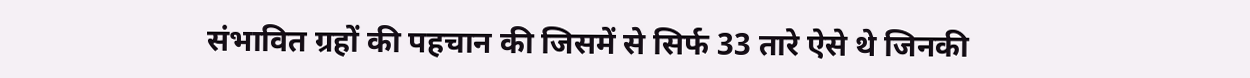संभावित ग्रहों की पहचान की जिसमें से सिर्फ 33 तारे ऐसे थे जिनकी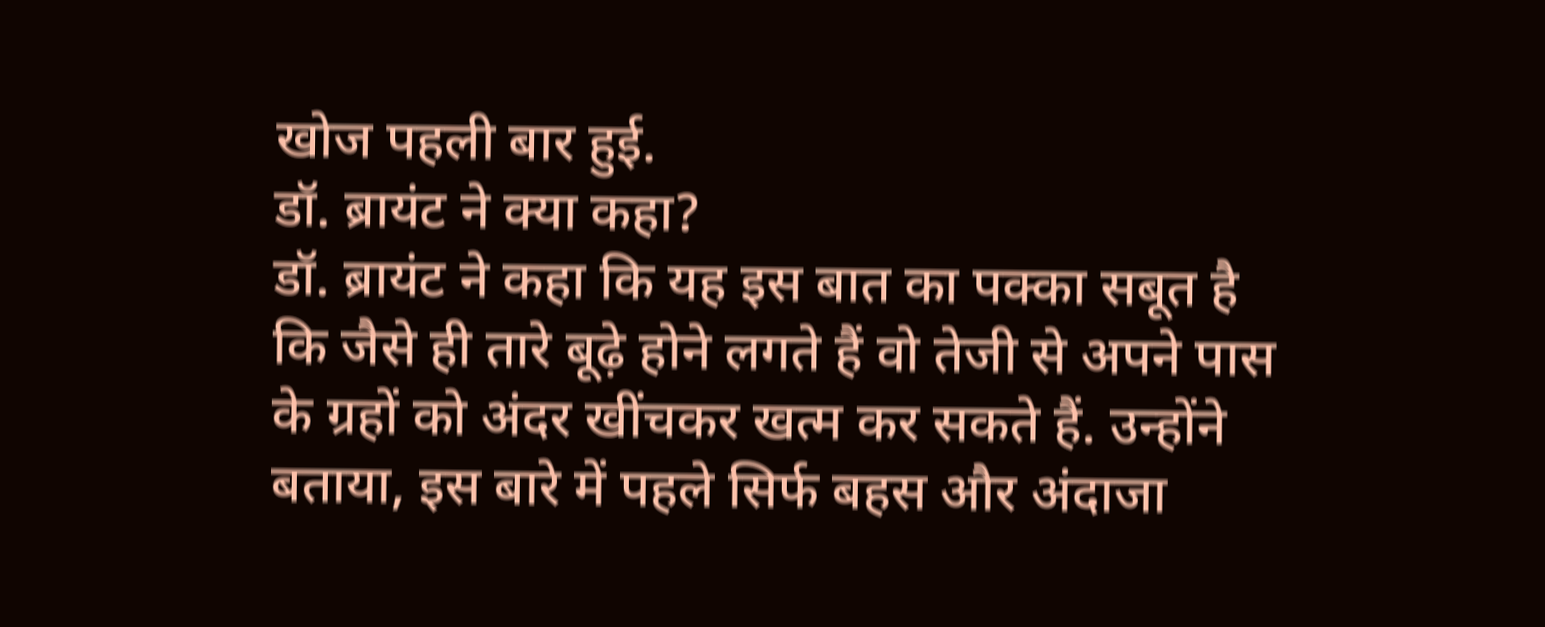खोज पहली बार हुई.
डॉ. ब्रायंट ने क्या कहा?
डॉ. ब्रायंट ने कहा कि यह इस बात का पक्का सबूत है कि जैसे ही तारे बूढ़े होने लगते हैं वो तेजी से अपने पास के ग्रहों को अंदर खींचकर खत्म कर सकते हैं. उन्होंने बताया, इस बारे में पहले सिर्फ बहस और अंदाजा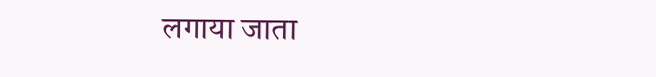लगाया जाता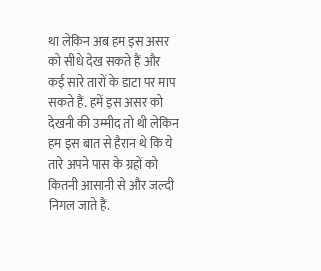था लेकिन अब हम इस असर को सीधे देख सकते हैं और कई सारे तारों के डाटा पर माप सकते हैं. हमें इस असर को देखनी की उम्मीद तो थी लेकिन हम इस बात से हैरान थे कि ये तारे अपने पास के ग्रहों को कितनी आसानी से और जल्दी निगल जाते हैं.